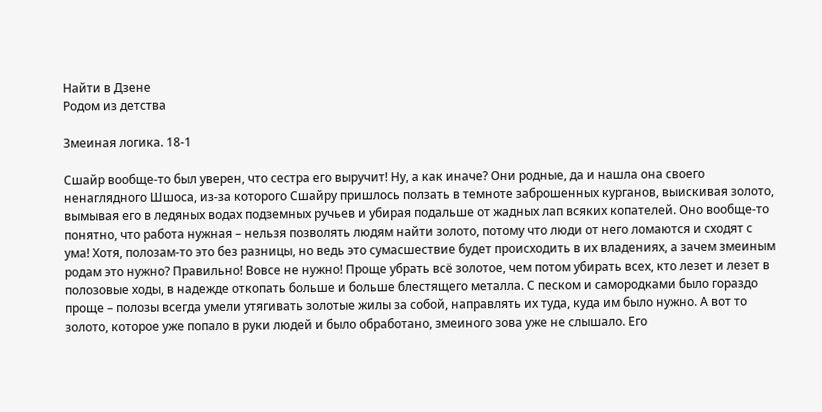Найти в Дзене
Родом из детства

Змеиная логика. 18-1

Сшайр вообще-то был уверен, что сестра его выручит! Ну, а как иначе? Они родные, да и нашла она своего ненаглядного Шшоса, из-за которого Сшайру пришлось ползать в темноте заброшенных курганов, выискивая золото, вымывая его в ледяных водах подземных ручьев и убирая подальше от жадных лап всяких копателей. Оно вообще-то понятно, что работа нужная – нельзя позволять людям найти золото, потому что люди от него ломаются и сходят с ума! Хотя, полозам-то это без разницы, но ведь это сумасшествие будет происходить в их владениях, а зачем змеиным родам это нужно? Правильно! Вовсе не нужно! Проще убрать всё золотое, чем потом убирать всех, кто лезет и лезет в полозовые ходы, в надежде откопать больше и больше блестящего металла. С песком и самородками было гораздо проще – полозы всегда умели утягивать золотые жилы за собой, направлять их туда, куда им было нужно. А вот то золото, которое уже попало в руки людей и было обработано, змеиного зова уже не слышало. Его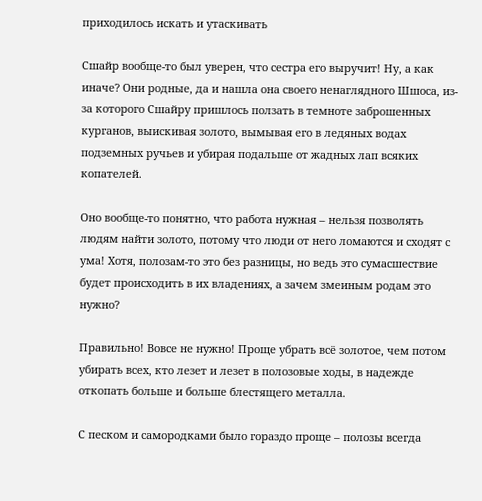приходилось искать и утаскивать

Сшайр вообще-то был уверен, что сестра его выручит! Ну, а как иначе? Они родные, да и нашла она своего ненаглядного Шшоса, из-за которого Сшайру пришлось ползать в темноте заброшенных курганов, выискивая золото, вымывая его в ледяных водах подземных ручьев и убирая подальше от жадных лап всяких копателей.

Оно вообще-то понятно, что работа нужная – нельзя позволять людям найти золото, потому что люди от него ломаются и сходят с ума! Хотя, полозам-то это без разницы, но ведь это сумасшествие будет происходить в их владениях, а зачем змеиным родам это нужно?

Правильно! Вовсе не нужно! Проще убрать всё золотое, чем потом убирать всех, кто лезет и лезет в полозовые ходы, в надежде откопать больше и больше блестящего металла.

С песком и самородками было гораздо проще – полозы всегда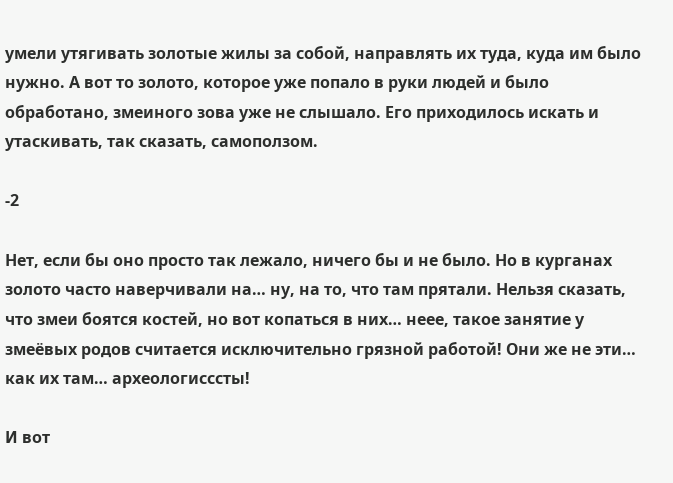умели утягивать золотые жилы за собой, направлять их туда, куда им было нужно. А вот то золото, которое уже попало в руки людей и было обработано, змеиного зова уже не слышало. Его приходилось искать и утаскивать, так сказать, самоползом.

-2

Нет, если бы оно просто так лежало, ничего бы и не было. Но в курганах золото часто наверчивали на… ну, на то, что там прятали. Нельзя сказать, что змеи боятся костей, но вот копаться в них… неее, такое занятие у змеёвых родов считается исключительно грязной работой! Они же не эти… как их там… археологисссты!

И вот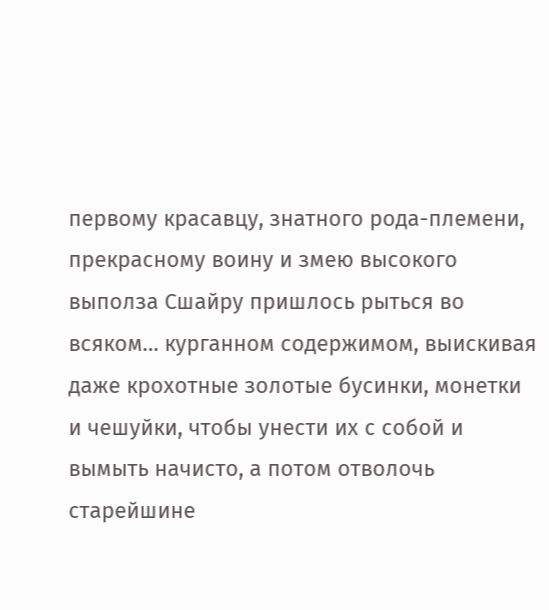первому красавцу, знатного рода-племени, прекрасному воину и змею высокого выполза Сшайру пришлось рыться во всяком… курганном содержимом, выискивая даже крохотные золотые бусинки, монетки и чешуйки, чтобы унести их с собой и вымыть начисто, а потом отволочь старейшине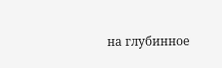на глубинное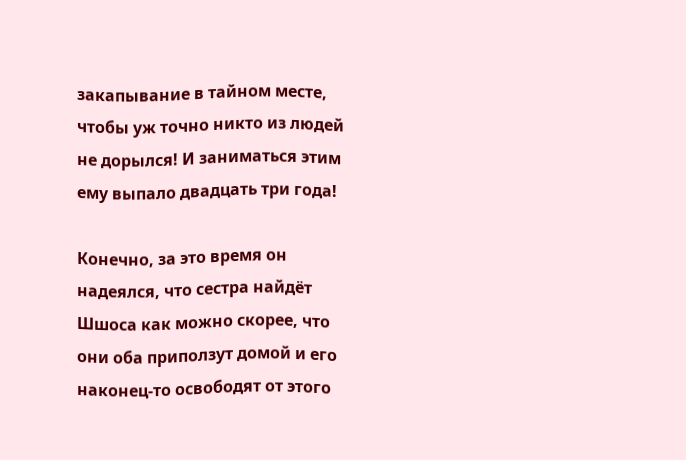закапывание в тайном месте, чтобы уж точно никто из людей не дорылся! И заниматься этим ему выпало двадцать три года!

Конечно, за это время он надеялся, что сестра найдёт Шшоса как можно скорее, что они оба приползут домой и его наконец-то освободят от этого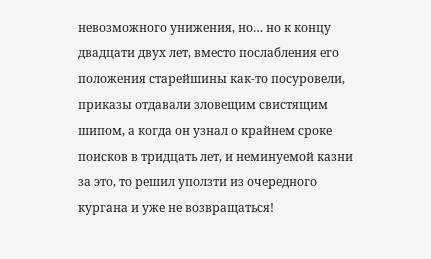невозможного унижения, но… но к концу двадцати двух лет, вместо послабления его положения старейшины как-то посуровели, приказы отдавали зловещим свистящим шипом, а когда он узнал о крайнем сроке поисков в тридцать лет, и неминуемой кaзни за это, то решил уползти из очередного кургана и уже не возвращаться!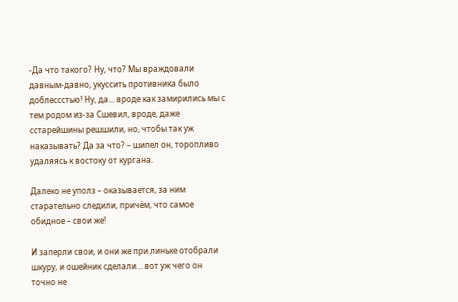-Да что такого? Ну, что? Мы враждовали давным-давно, укуссить противника было доблессстью! Ну, да… вроде как замирились мы с тем родом из-за Сшевил, вроде, даже сстарейшины решшили, но, чтобы так уж наказывать? Да за что? – шипел он, торопливо удаляясь к востоку от кургана.

Далеко не уполз – оказывается, за ним старательно следили, причём, что самое обидное – свои же!

И заперли свои, и они же при линьке отобрали шкуру, и ошейник сделали… вот уж чего он точно не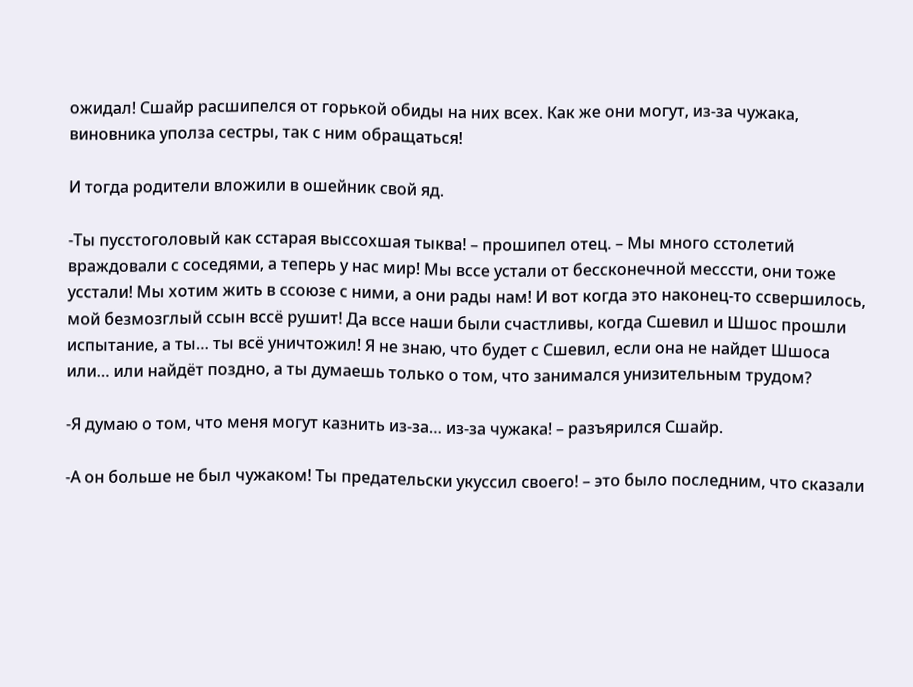ожидал! Сшайр расшипелся от горькой обиды на них всех. Как же они могут, из-за чужака, виновника уполза сестры, так с ним обращаться!

И тогда родители вложили в ошейник свой яд.

-Ты пусстоголовый как сстарая выссохшая тыква! – прошипел отец. – Мы много сстолетий враждовали с соседями, а теперь у нас мир! Мы вссе устали от бессконечной месссти, они тоже усстали! Мы хотим жить в ссоюзе с ними, а они рады нам! И вот когда это наконец-то ссвершилось, мой безмозглый ссын вссё рушит! Да вссе наши были счастливы, когда Сшевил и Шшос прошли испытание, а ты… ты всё уничтожил! Я не знаю, что будет с Сшевил, если она не найдет Шшоса или… или найдёт поздно, а ты думаешь только о том, что занимался унизительным трудом?

-Я думаю о том, что меня могут кaзнить из-за… из-за чужака! – разъярился Сшайр.

-А он больше не был чужаком! Ты предательски укуссил своего! – это было последним, что сказали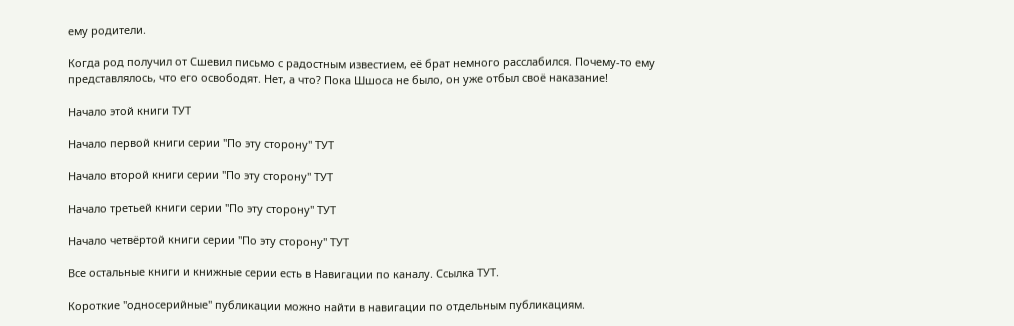ему родители.

Когда род получил от Сшевил письмо с радостным известием, её брат немного расслабился. Почему-то ему представлялось, что его освободят. Нет, а что? Пока Шшоса не было, он уже отбыл своё наказание!

Начало этой книги ТУТ

Начало первой книги серии "По эту сторону" ТУТ

Начало второй книги серии "По эту сторону" ТУТ

Начало третьей книги серии "По эту сторону" ТУТ

Начало четвёртой книги серии "По эту сторону" ТУТ

Все остальные книги и книжные серии есть в Навигации по каналу. Ссылка ТУТ.

Короткие "односерийные" публикации можно найти в навигации по отдельным публикациям.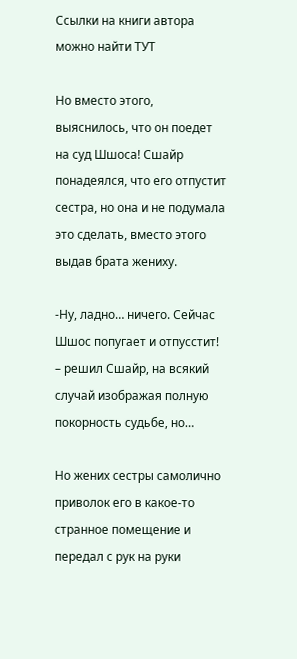Ссылки на книги автора можно найти ТУТ

Но вместо этого, выяснилось, что он поедет на суд Шшоса! Сшайр понадеялся, что его отпустит сестра, но она и не подумала это сделать, вместо этого выдав брата жениху.

-Ну, ладно… ничего. Сейчас Шшос попугает и отпусстит! – решил Сшайр, на всякий случай изображая полную покорность судьбе, но…

Но жених сестры самолично приволок его в какое-то странное помещение и передал с рук на руки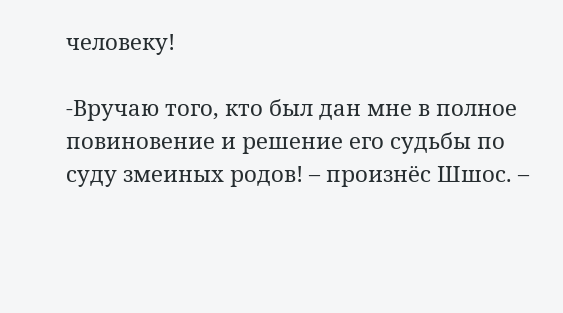человеку!

-Вручаю того, кто был дан мне в полное повиновение и решение его судьбы по суду змеиных родов! – произнёс Шшос. –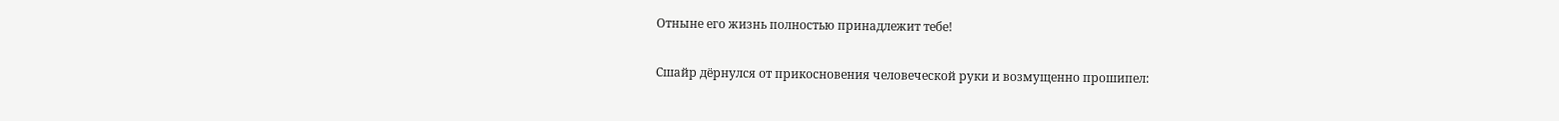Отныне его жизнь полностью принадлежит тебе!

Сшайр дёрнулся от прикосновения человеческой руки и возмущенно прошипел: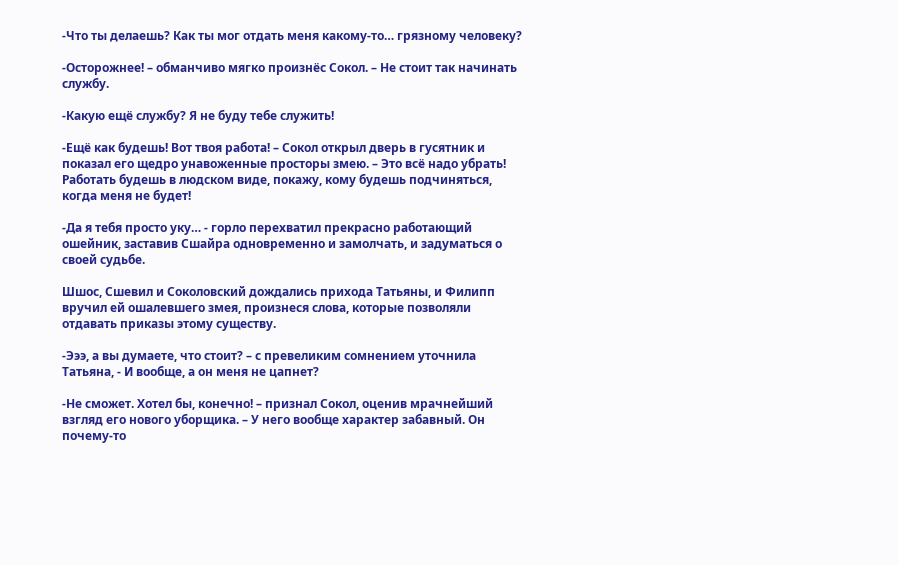-Что ты делаешь? Как ты мог отдать меня какому-то… грязному человеку?

-Осторожнее! – обманчиво мягко произнёс Сокол. – Не стоит так начинать службу.

-Какую ещё службу? Я не буду тебе служить!

-Ещё как будешь! Вот твоя работа! – Сокол открыл дверь в гусятник и показал его щедро унавоженные просторы змею. – Это всё надо убрать! Работать будешь в людском виде, покажу, кому будешь подчиняться, когда меня не будет!

-Да я тебя просто уку… - горло перехватил прекрасно работающий ошейник, заставив Сшайра одновременно и замолчать, и задуматься о своей судьбе.

Шшос, Сшевил и Соколовский дождались прихода Татьяны, и Филипп вручил ей ошалевшего змея, произнеся слова, которые позволяли отдавать приказы этому существу.

-Эээ, а вы думаете, что стоит? – с превеликим сомнением уточнила Татьяна, - И вообще, а он меня не цапнет?

-Не сможет. Хотел бы, конечно! – признал Сокол, оценив мрачнейший взгляд его нового уборщика. – У него вообще характер забавный. Он почему-то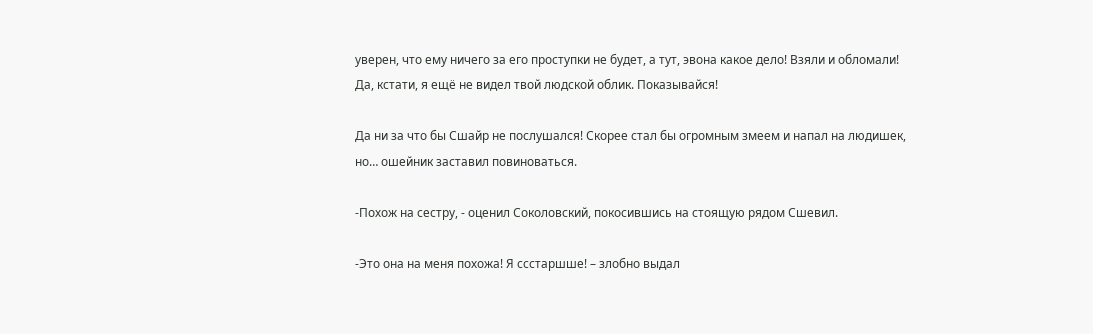уверен, что ему ничего за его проступки не будет, а тут, эвона какое дело! Взяли и обломали! Да, кстати, я ещё не видел твой людской облик. Показывайся!

Да ни за что бы Сшайр не послушался! Скорее стал бы огромным змеем и напал на людишек, но… ошейник заставил повиноваться.

-Похож на сестру, - оценил Соколовский, покосившись на стоящую рядом Сшевил.

-Это она на меня похожа! Я ссстаршше! – злобно выдал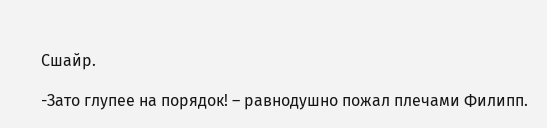Сшайр.

-Зато глупее на порядок! – равнодушно пожал плечами Филипп.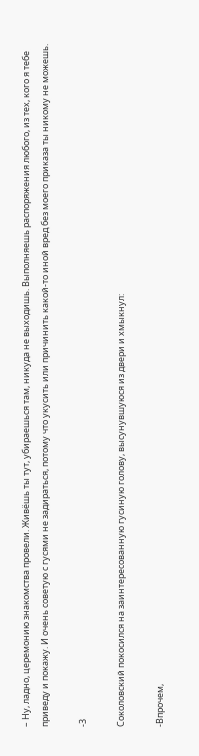– Ну, ладно, церемонию знакомства провели. Живёшь ты тут, убираешься там, никуда не выходишь. Выполняешь распоряжения любого, из тех, кого я тебе приведу и покажу. И очень советую с гусями не задираться, потому что укусить или причинить какой-то иной вред без моего приказа ты никому не можешь.

-3

Соколовский покосился на заинтересованную гусиную голову, высунувшуюся из двери и хмыкнул:

-Впрочем,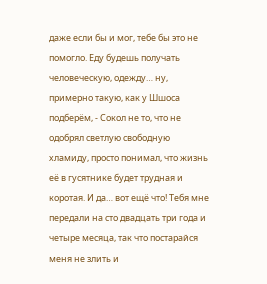даже если бы и мог, тебе бы это не помогло. Еду будешь получать человеческую, одежду… ну, примерно такую, как у Шшоса подберём, - Сокол не то, что не одобрял светлую свободную хламиду, просто понимал, что жизнь её в гусятнике будет трудная и коротая. И да… вот ещё что! Тебя мне передали на сто двадцать три года и четыре месяца, так что постарайся меня не злить и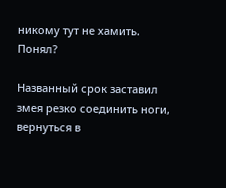никому тут не хамить. Понял?

Названный срок заставил змея резко соединить ноги, вернуться в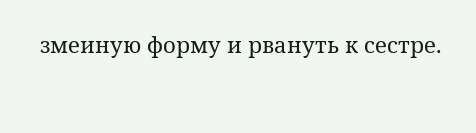змеиную форму и рвануть к сестре.